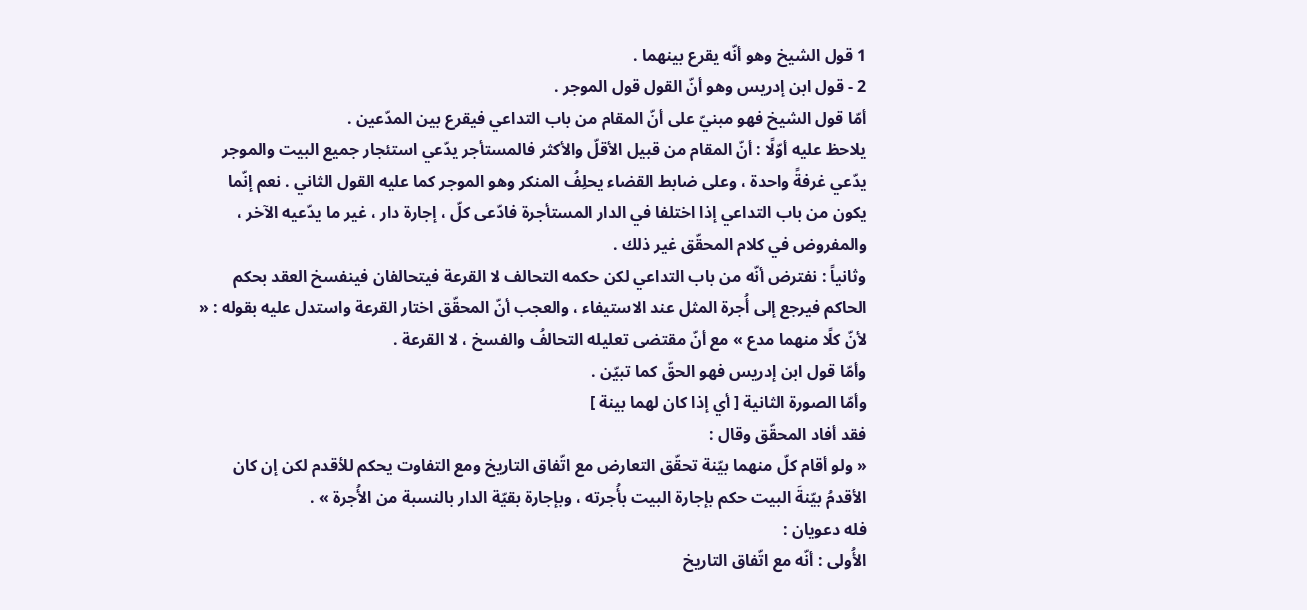1 قول الشيخ وهو أنّه يقرع بينهما .
2 - قول ابن إدريس وهو أنّ القول قول الموجر .
أمّا قول الشيخ فهو مبنيّ على أنّ المقام من باب التداعي فيقرع بين المدّعين .
يلاحظ عليه أوّلًا : أنّ المقام من قبيل الأقلّ والأكثر فالمستأجر يدّعي استئجار جميع البيت والموجر يدّعي غرفةً واحدة ، وعلى ضابط القضاء يحلِفُ المنكر وهو الموجر كما عليه القول الثاني . نعم إنّما يكون من باب التداعي إذا اختلفا في الدار المستأجرة فادّعى كلّ ، إجارة دار ، غير ما يدّعيه الآخر ، والمفروض في كلام المحقّق غير ذلك .
وثانياً : نفترض أنّه من باب التداعي لكن حكمه التحالف لا القرعة فيتحالفان فينفسخ العقد بحكم الحاكم فيرجع إلى أُجرة المثل عند الاستيفاء ، والعجب أنّ المحقّق اختار القرعة واستدل عليه بقوله : « لأنّ كلًا منهما مدع » مع أنّ مقتضى تعليله التحالفُ والفسخ ، لا القرعة .
وأمّا قول ابن إدريس فهو الحقّ كما تبيّن .
وأمّا الصورة الثانية [ أي إذا كان لهما بينة ]
فقد أفاد المحقّق وقال :
« ولو أقام كلّ منهما بيّنة تحقّق التعارض مع اتّفاق التاريخ ومع التفاوت يحكم للأقدم لكن إن كان الأقدمُ بيّنةَ البيت حكم بإجارة البيت بأُجرته ، وبإجارة بقيّة الدار بالنسبة من الأُجرة » .
فله دعويان :
الأُولى : أنّه مع اتّفاق التاريخ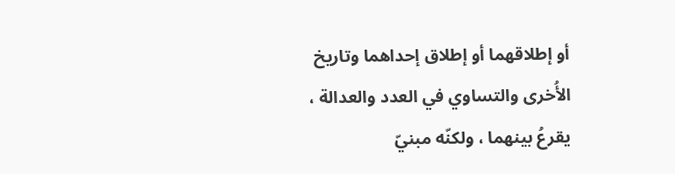أو إطلاقهما أو إطلاق إحداهما وتاريخ الأُخرى والتساوي في العدد والعدالة ، يقرعُ بينهما ، ولكنّه مبنيّ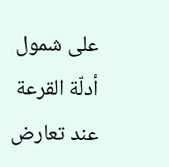على شمول أدلّة القرعة عند تعارض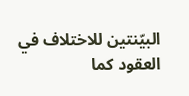البيّنتين للاختلاف في العقود كما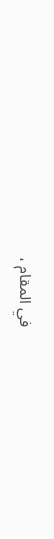في المقام ،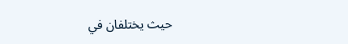حيث يختلفان في